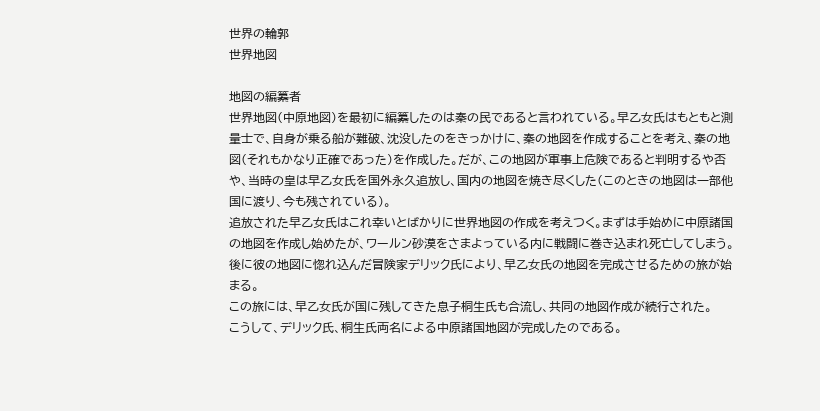世界の輪郭
世界地図

地図の編纂者
世界地図(中原地図)を最初に編纂したのは秦の民であると言われている。早乙女氏はもともと測量士で、自身が乗る船が難破、沈没したのをきっかけに、秦の地図を作成することを考え、秦の地図(それもかなり正確であった)を作成した。だが、この地図が軍事上危険であると判明するや否や、当時の皇は早乙女氏を国外永久追放し、国内の地図を焼き尽くした(このときの地図は一部他国に渡り、今も残されている)。
追放された早乙女氏はこれ幸いとばかりに世界地図の作成を考えつく。まずは手始めに中原諸国の地図を作成し始めたが、ワールン砂漠をさまよっている内に戦闘に巻き込まれ死亡してしまう。
後に彼の地図に惚れ込んだ冒険家デリック氏により、早乙女氏の地図を完成させるための旅が始まる。
この旅には、早乙女氏が国に残してきた息子桐生氏も合流し、共同の地図作成が続行された。
こうして、デリック氏、桐生氏両名による中原諸国地図が完成したのである。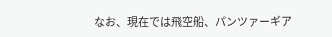なお、現在では飛空船、パンツァーギア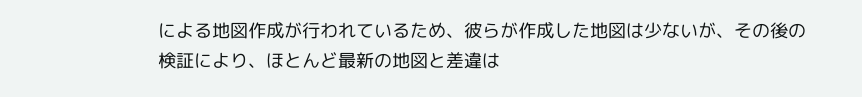による地図作成が行われているため、彼らが作成した地図は少ないが、その後の検証により、ほとんど最新の地図と差違は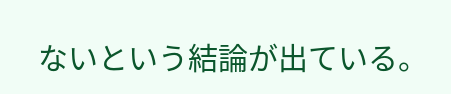ないという結論が出ている。